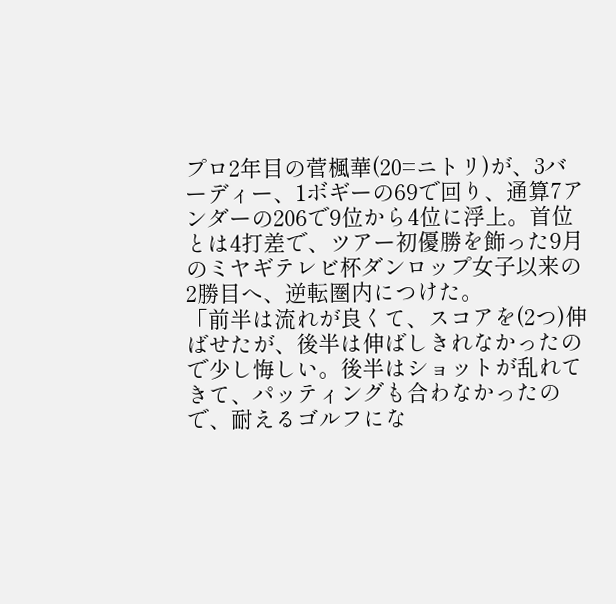プロ2年目の菅楓華(20=ニトリ)が、3バーディー、1ボギーの69で回り、通算7アンダーの206で9位から4位に浮上。首位とは4打差で、ツアー初優勝を飾った9月のミヤギテレビ杯ダンロップ女子以来の2勝目へ、逆転圏内につけた。
「前半は流れが良くて、スコアを(2つ)伸ばせたが、後半は伸ばしきれなかったので少し悔しい。後半はショットが乱れてきて、パッティングも合わなかったので、耐えるゴルフにな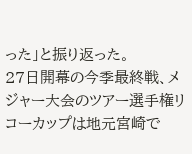った」と振り返った。
27日開幕の今季最終戦、メジャー大会のツアー選手権リコーカップは地元宮崎で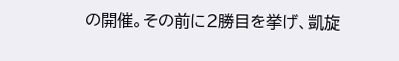の開催。その前に2勝目を挙げ、凱旋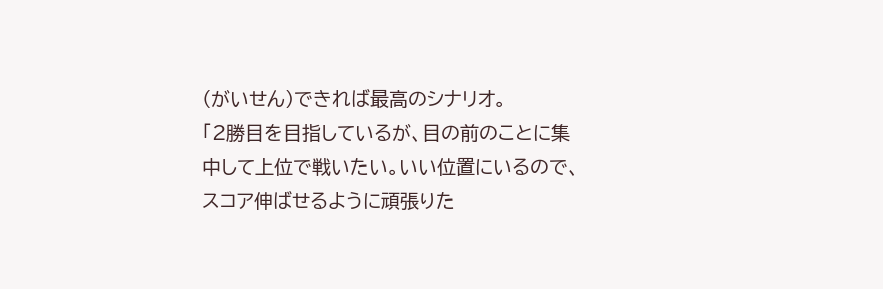(がいせん)できれば最高のシナリオ。
「2勝目を目指しているが、目の前のことに集中して上位で戦いたい。いい位置にいるので、スコア伸ばせるように頑張りた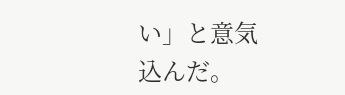い」と意気込んだ。